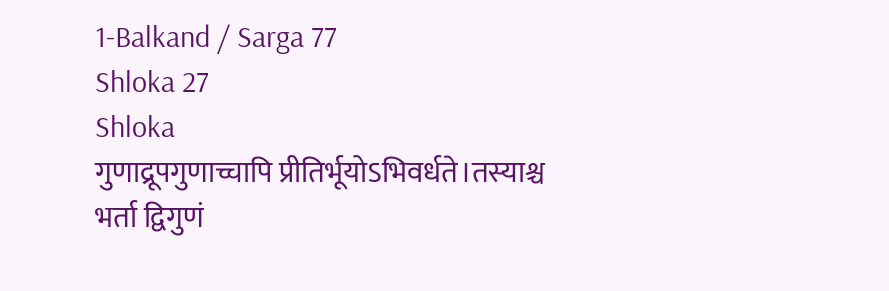1-Balkand / Sarga 77
Shloka 27
Shloka
गुणाद्रूपगुणाच्चापि प्रीतिर्भूयोऽभिवर्धते।तस्याश्च भर्ता द्विगुणं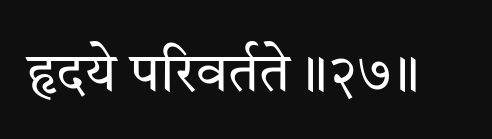हृदये परिवर्तते ॥२७॥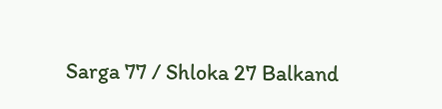Sarga 77 / Shloka 27 Balkand